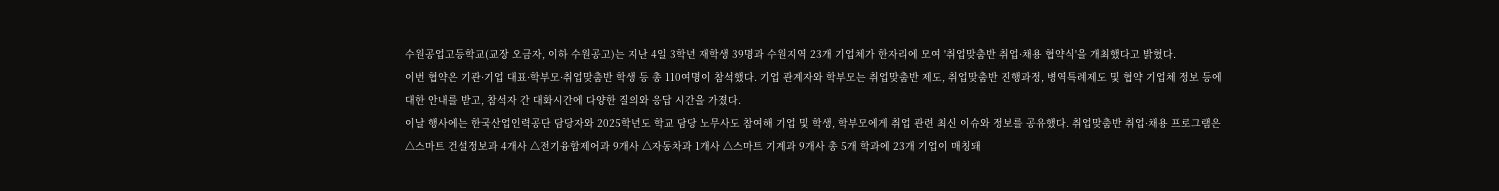수원공업고등학교(교장 오금자, 이하 수원공고)는 지난 4일 3학년 재학생 39명과 수원지역 23개 기업체가 한자리에 모여 '취업맞춤반 취업·채용 협약식'을 개최했다고 밝혔다.
이번 협약은 기관·기업 대표·학부모·취업맞춤반 학생 등 총 110여명이 참석했다. 기업 관계자와 학부모는 취업맞춤반 제도, 취업맞춤반 진행과정, 병역특례제도 및 협약 기업체 정보 등에 대한 안내를 받고, 참석자 간 대화시간에 다양한 질의와 응답 시간을 가졌다.
이날 행사에는 한국산업인력공단 담당자와 2025학년도 학교 담당 노무사도 참여해 기업 및 학생, 학부모에게 취업 관련 최신 이슈와 정보를 공유했다. 취업맞춤반 취업·채용 프로그램은 △스마트 건설정보과 4개사 △전기융합제어과 9개사 △자동차과 1개사 △스마트 기계과 9개사 총 5개 학과에 23개 기업이 매칭돼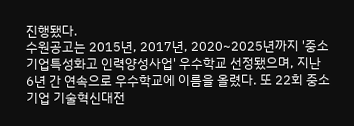진행됐다.
수원공고는 2015년, 2017년, 2020~2025년까지 '중소기업특성화고 인력양성사업' 우수학교 선정됐으며, 지난 6년 간 연속으로 우수학교에 이름을 올렸다. 또 22회 중소기업 기술혁신대전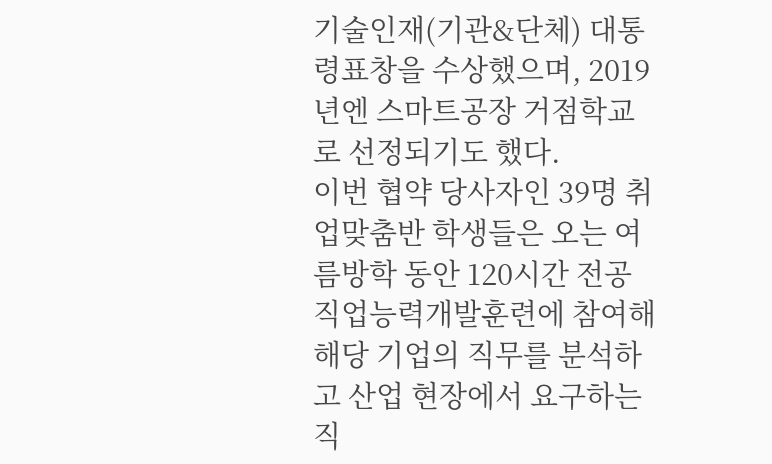기술인재(기관&단체) 대통령표창을 수상했으며, 2019년엔 스마트공장 거점학교로 선정되기도 했다.
이번 협약 당사자인 39명 취업맞춤반 학생들은 오는 여름방학 동안 120시간 전공 직업능력개발훈련에 참여해 해당 기업의 직무를 분석하고 산업 현장에서 요구하는 직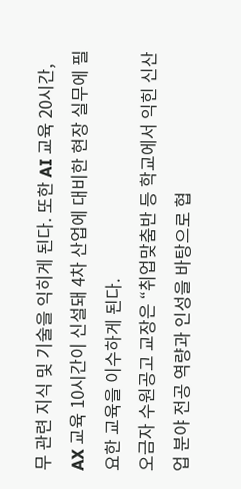무 관련 지식 및 기술을 익히게 된다. 또한 AI 교육 20시간, AX 교육 10시간이 신설돼 4차 산업에 대비한 현장 실무에 필요한 교육을 이수하게 된다.
오금자 수원공고 교장은 “취업맞춤반 등 학교에서 익힌 신산업 분야 전공 역량과 인성을 바탕으로 협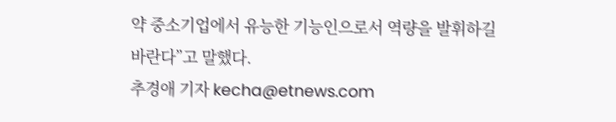약 중소기업에서 유능한 기능인으로서 역량을 발휘하길 바란다”고 말했다.
추경애 기자 kecha@etnews.com